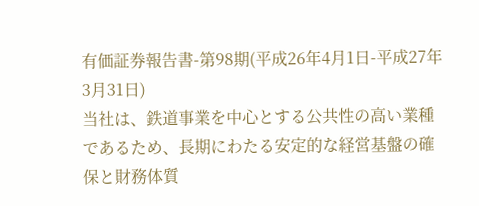有価証券報告書-第98期(平成26年4月1日-平成27年3月31日)
当社は、鉄道事業を中心とする公共性の高い業種であるため、長期にわたる安定的な経営基盤の確保と財務体質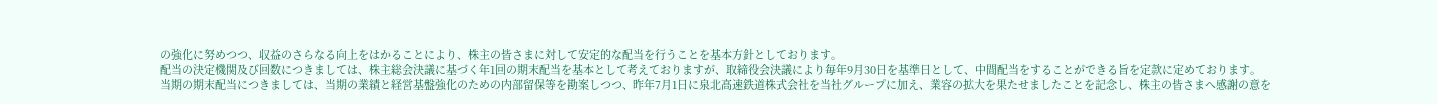の強化に努めつつ、収益のさらなる向上をはかることにより、株主の皆さまに対して安定的な配当を行うことを基本方針としております。
配当の決定機関及び回数につきましては、株主総会決議に基づく年1回の期末配当を基本として考えておりますが、取締役会決議により毎年9月30日を基準日として、中間配当をすることができる旨を定款に定めております。
当期の期末配当につきましては、当期の業績と経営基盤強化のための内部留保等を勘案しつつ、昨年7月1日に泉北高速鉄道株式会社を当社グループに加え、業容の拡大を果たせましたことを記念し、株主の皆さまへ感謝の意を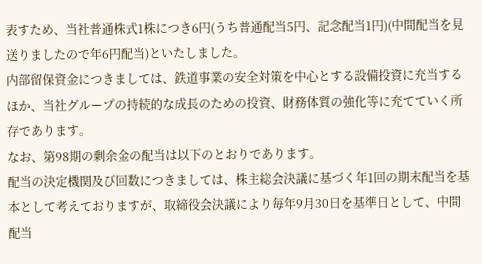表すため、当社普通株式1株につき6円(うち普通配当5円、記念配当1円)(中間配当を見送りましたので年6円配当)といたしました。
内部留保資金につきましては、鉄道事業の安全対策を中心とする設備投資に充当するほか、当社グループの持続的な成長のための投資、財務体質の強化等に充てていく所存であります。
なお、第98期の剰余金の配当は以下のとおりであります。
配当の決定機関及び回数につきましては、株主総会決議に基づく年1回の期末配当を基本として考えておりますが、取締役会決議により毎年9月30日を基準日として、中間配当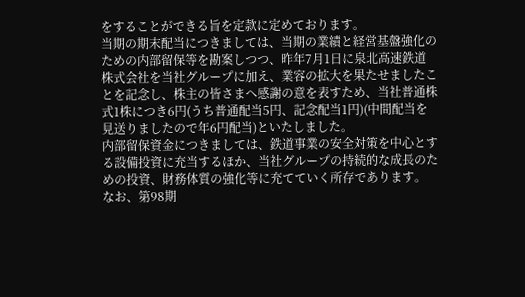をすることができる旨を定款に定めております。
当期の期末配当につきましては、当期の業績と経営基盤強化のための内部留保等を勘案しつつ、昨年7月1日に泉北高速鉄道株式会社を当社グループに加え、業容の拡大を果たせましたことを記念し、株主の皆さまへ感謝の意を表すため、当社普通株式1株につき6円(うち普通配当5円、記念配当1円)(中間配当を見送りましたので年6円配当)といたしました。
内部留保資金につきましては、鉄道事業の安全対策を中心とする設備投資に充当するほか、当社グループの持続的な成長のための投資、財務体質の強化等に充てていく所存であります。
なお、第98期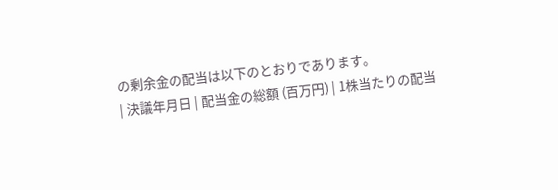の剰余金の配当は以下のとおりであります。
| 決議年月日 | 配当金の総額 (百万円) | 1株当たりの配当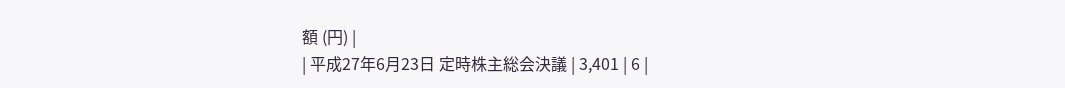額 (円) |
| 平成27年6月23日 定時株主総会決議 | 3,401 | 6 |